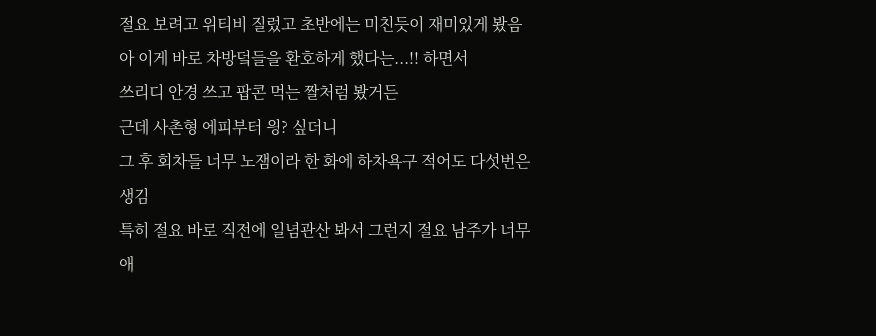절요 보려고 위티비 질렀고 초반에는 미친듯이 재미있게 봤음
아 이게 바로 차방덬들을 환호하게 했다는...!! 하면서
쓰리디 안경 쓰고 팝콘 먹는 짤처럼 봤거든
근데 사촌형 에피부터 읭? 싶더니
그 후 회차들 너무 노잼이라 한 화에 하차욕구 적어도 다섯번은 생김
특히 절요 바로 직전에 일념관산 봐서 그런지 절요 남주가 너무 애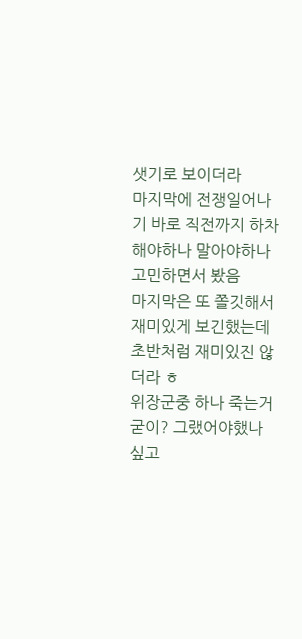샛기로 보이더라
마지막에 전쟁일어나기 바로 직전까지 하차해야하나 말아야하나 고민하면서 봤음
마지막은 또 쫄깃해서 재미있게 보긴했는데 초반처럼 재미있진 않더라 ㅎ
위장군중 하나 죽는거 굳이? 그랬어야했나 싶고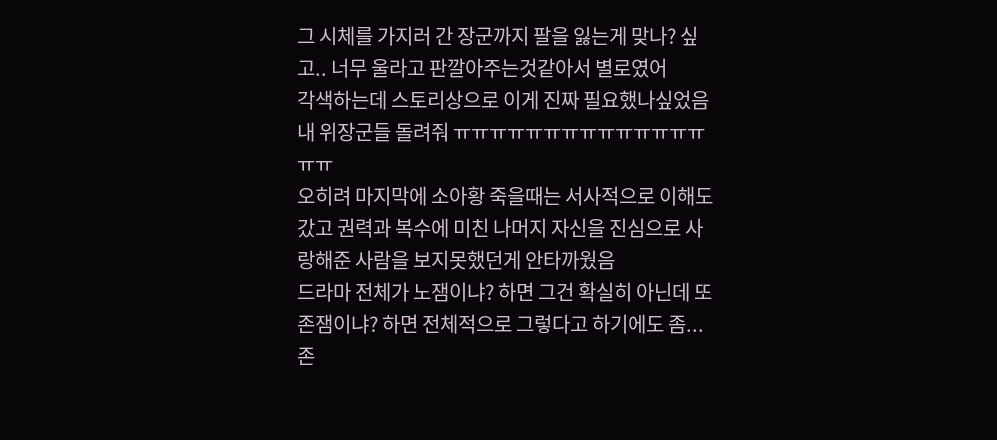그 시체를 가지러 간 장군까지 팔을 잃는게 맞나? 싶고.. 너무 울라고 판깔아주는것같아서 별로였어
각색하는데 스토리상으로 이게 진짜 필요했나싶었음 내 위장군들 돌려줘 ㅠㅠㅠㅠㅠㅠㅠㅠㅠㅠㅠㅠㅠㅠㅠㅠ
오히려 마지막에 소아황 죽을때는 서사적으로 이해도 갔고 권력과 복수에 미친 나머지 자신을 진심으로 사랑해준 사람을 보지못했던게 안타까웠음
드라마 전체가 노잼이냐? 하면 그건 확실히 아닌데 또 존잼이냐? 하면 전체적으로 그렇다고 하기에도 좀...
존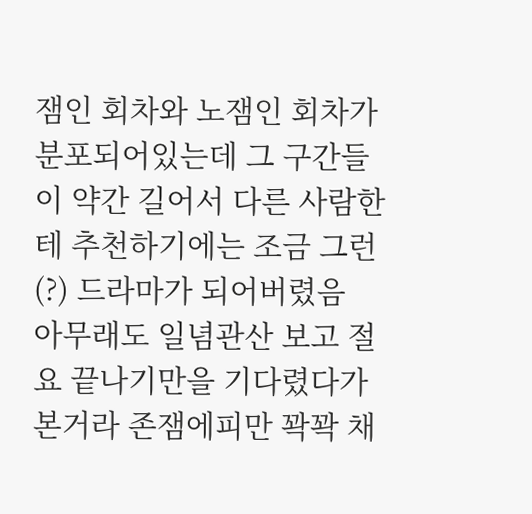잼인 회차와 노잼인 회차가 분포되어있는데 그 구간들이 약간 길어서 다른 사람한테 추천하기에는 조금 그런(?) 드라마가 되어버렸음
아무래도 일념관산 보고 절요 끝나기만을 기다렸다가 본거라 존잼에피만 꽉꽉 채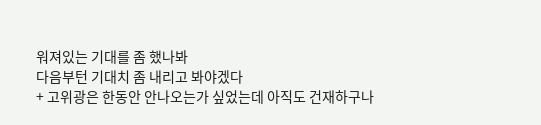워져있는 기대를 좀 했나봐
다음부턴 기대치 좀 내리고 봐야겠다
+ 고위광은 한동안 안나오는가 싶었는데 아직도 건재하구나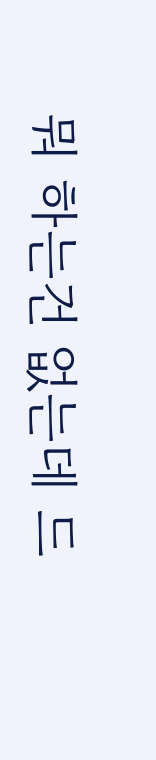뭐 하는건 없는데 드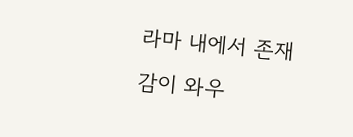라마 내에서 존재감이 와우